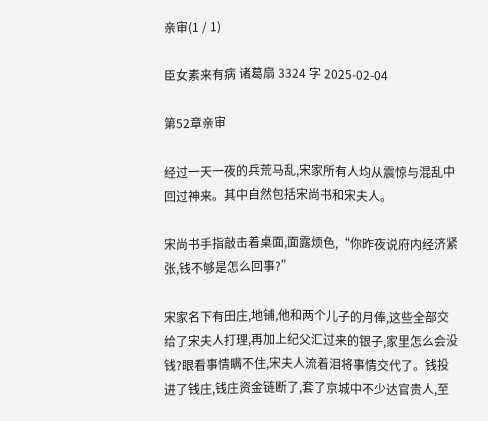亲审(1 / 1)

臣女素来有病 诸葛扇 3324 字 2025-02-04

第52章亲审

经过一天一夜的兵荒马乱,宋家所有人均从震惊与混乱中回过神来。其中自然包括宋尚书和宋夫人。

宋尚书手指敲击着桌面,面露烦色,“你昨夜说府内经济紧张,钱不够是怎么回事?”

宋家名下有田庄,地铺,他和两个儿子的月俸,这些全部交给了宋夫人打理,再加上纪父汇过来的银子,家里怎么会没钱?眼看事情瞒不住,宋夫人流着泪将事情交代了。钱投进了钱庄,钱庄资金链断了,套了京城中不少达官贵人,至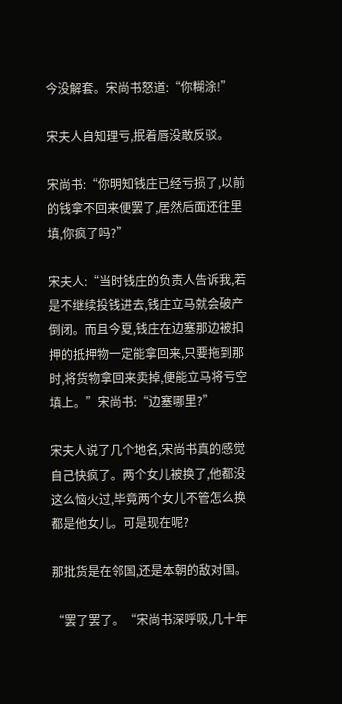今没解套。宋尚书怒道:“你糊涂!”

宋夫人自知理亏,抿着唇没敢反驳。

宋尚书:“你明知钱庄已经亏损了,以前的钱拿不回来便罢了,居然后面还往里填,你疯了吗?”

宋夫人:“当时钱庄的负责人告诉我,若是不继续投钱进去,钱庄立马就会破产倒闭。而且今夏,钱庄在边塞那边被扣押的抵押物一定能拿回来,只要拖到那时,将货物拿回来卖掉,便能立马将亏空填上。”宋尚书:“边塞哪里?”

宋夫人说了几个地名,宋尚书真的感觉自己快疯了。两个女儿被换了,他都没这么恼火过,毕竟两个女儿不管怎么换都是他女儿。可是现在呢?

那批货是在邻国,还是本朝的敌对国。

“罢了罢了。“宋尚书深呼吸,几十年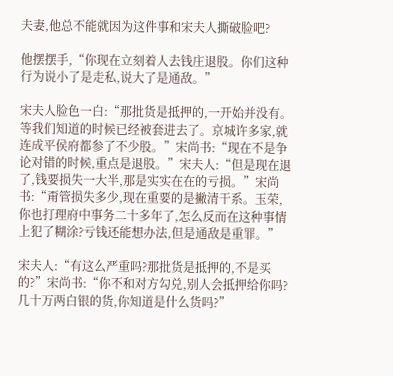夫妻,他总不能就因为这件事和宋夫人撕破脸吧?

他摆摆手,“你现在立刻着人去钱庄退股。你们这种行为说小了是走私,说大了是通敌。”

宋夫人脸色一白:“那批货是抵押的,一开始并没有。等我们知道的时候已经被套进去了。京城许多家,就连成平侯府都参了不少股。”宋尚书:“现在不是争论对错的时候,重点是退股。”宋夫人:“但是现在退了,钱要损失一大半,那是实实在在的亏损。”宋尚书:“甭管损失多少,现在重要的是撇清干系。玉荣,你也打理府中事务二十多年了,怎么反而在这种事情上犯了糊涂?亏钱还能想办法,但是通敌是重罪。”

宋夫人:“有这么严重吗?那批货是抵押的,不是买的?”宋尚书:“你不和对方勾兑,别人会抵押给你吗?几十万两白银的货,你知道是什么货吗?”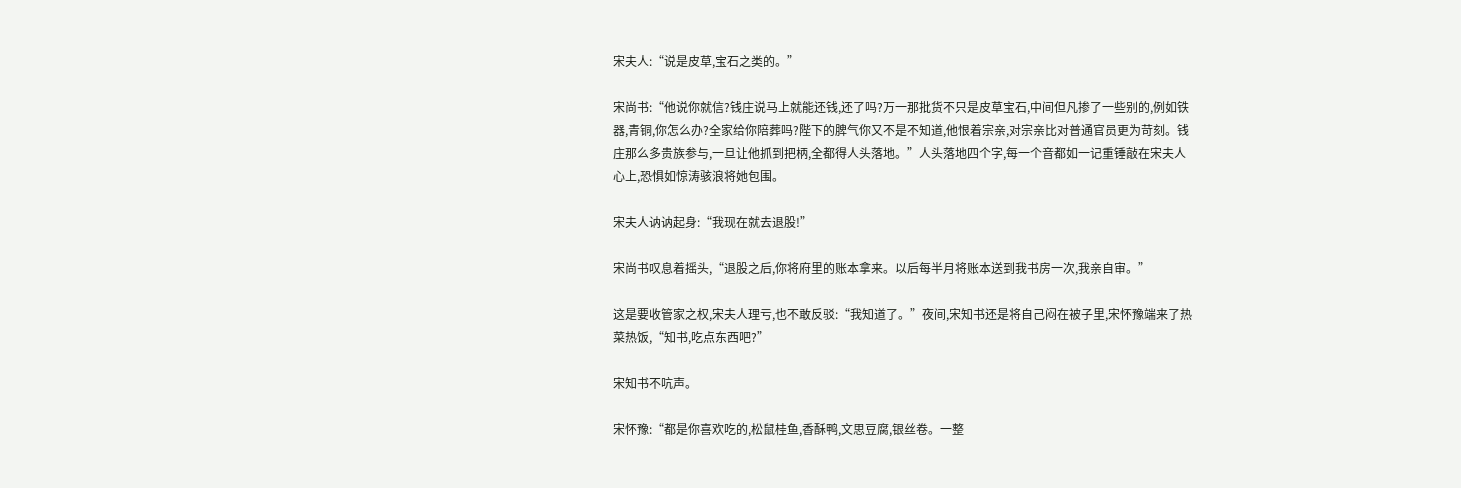宋夫人:“说是皮草,宝石之类的。”

宋尚书:“他说你就信?钱庄说马上就能还钱,还了吗?万一那批货不只是皮草宝石,中间但凡掺了一些别的,例如铁器,青铜,你怎么办?全家给你陪葬吗?陛下的脾气你又不是不知道,他恨着宗亲,对宗亲比对普通官员更为苛刻。钱庄那么多贵族参与,一旦让他抓到把柄,全都得人头落地。”人头落地四个字,每一个音都如一记重锤敲在宋夫人心上,恐惧如惊涛骇浪将她包围。

宋夫人讷讷起身:“我现在就去退股!”

宋尚书叹息着摇头,“退股之后,你将府里的账本拿来。以后每半月将账本送到我书房一次,我亲自审。”

这是要收管家之权,宋夫人理亏,也不敢反驳:“我知道了。”夜间,宋知书还是将自己闷在被子里,宋怀豫端来了热菜热饭,“知书,吃点东西吧?”

宋知书不吭声。

宋怀豫:“都是你喜欢吃的,松鼠桂鱼,香酥鸭,文思豆腐,银丝卷。一整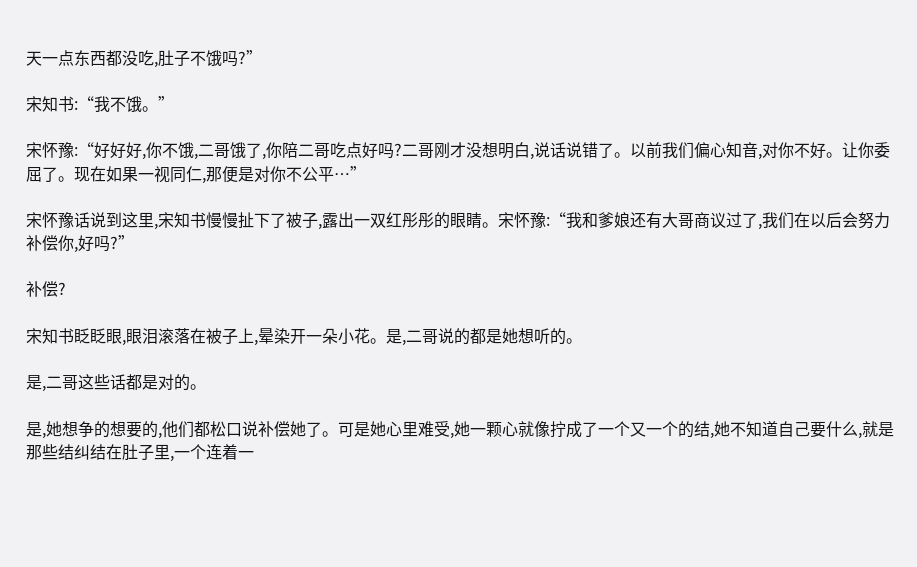天一点东西都没吃,肚子不饿吗?”

宋知书:“我不饿。”

宋怀豫:“好好好,你不饿,二哥饿了,你陪二哥吃点好吗?二哥刚才没想明白,说话说错了。以前我们偏心知音,对你不好。让你委屈了。现在如果一视同仁,那便是对你不公平…”

宋怀豫话说到这里,宋知书慢慢扯下了被子,露出一双红彤彤的眼睛。宋怀豫:“我和爹娘还有大哥商议过了,我们在以后会努力补偿你,好吗?”

补偿?

宋知书眨眨眼,眼泪滚落在被子上,晕染开一朵小花。是,二哥说的都是她想听的。

是,二哥这些话都是对的。

是,她想争的想要的,他们都松口说补偿她了。可是她心里难受,她一颗心就像拧成了一个又一个的结,她不知道自己要什么,就是那些结纠结在肚子里,一个连着一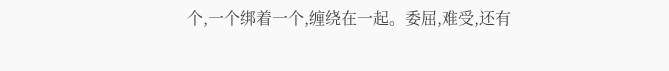个,一个绑着一个,缠绕在一起。委屈,难受,还有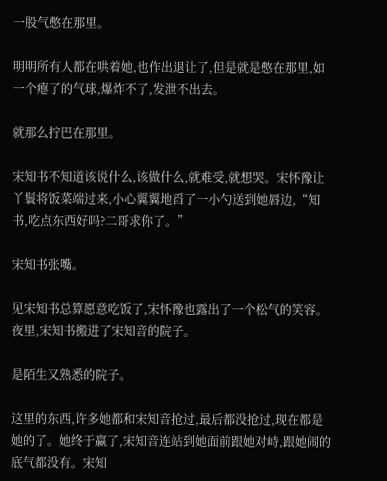一股气憋在那里。

明明所有人都在哄着她,也作出退让了,但是就是憋在那里,如一个瘪了的气球,爆炸不了,发泄不出去。

就那么拧巴在那里。

宋知书不知道该说什么,该做什么,就难受,就想哭。宋怀豫让丫鬟将饭菜端过来,小心翼翼地舀了一小勺送到她唇边,“知书,吃点东西好吗?二哥求你了。”

宋知书张嘴。

见宋知书总算愿意吃饭了,宋怀豫也露出了一个松气的笑容。夜里,宋知书搬进了宋知音的院子。

是陌生又熟悉的院子。

这里的东西,许多她都和宋知音抢过,最后都没抢过,现在都是她的了。她终于赢了,宋知音连站到她面前跟她对峙,跟她闹的底气都没有。宋知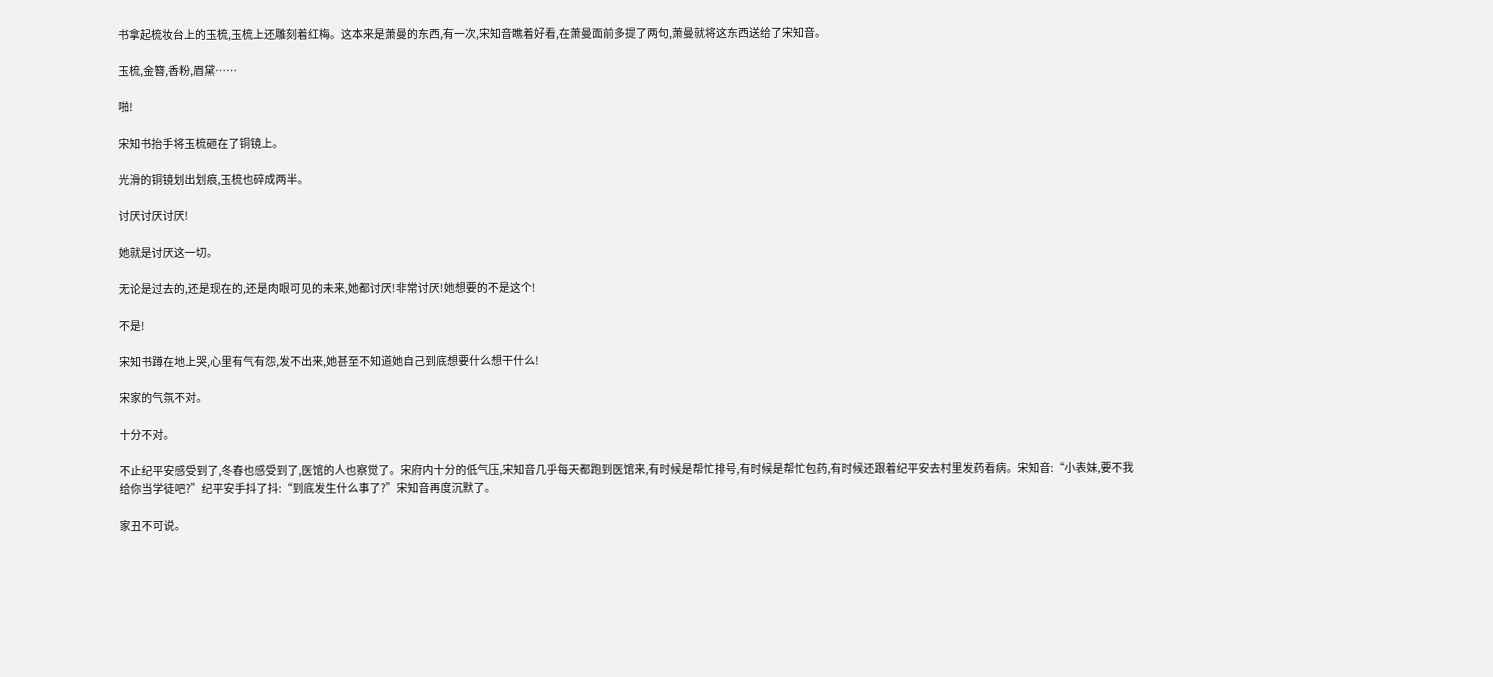书拿起梳妆台上的玉梳,玉梳上还雕刻着红梅。这本来是萧曼的东西,有一次,宋知音瞧着好看,在萧曼面前多提了两句,萧曼就将这东西送给了宋知音。

玉梳,金簪,香粉,眉黛……

啪!

宋知书抬手将玉梳砸在了铜镜上。

光滑的铜镜划出划痕,玉梳也碎成两半。

讨厌讨厌讨厌!

她就是讨厌这一切。

无论是过去的,还是现在的,还是肉眼可见的未来,她都讨厌!非常讨厌!她想要的不是这个!

不是!

宋知书蹲在地上哭,心里有气有怨,发不出来,她甚至不知道她自己到底想要什么想干什么!

宋家的气氛不对。

十分不对。

不止纪平安感受到了,冬春也感受到了,医馆的人也察觉了。宋府内十分的低气压,宋知音几乎每天都跑到医馆来,有时候是帮忙排号,有时候是帮忙包药,有时候还跟着纪平安去村里发药看病。宋知音:“小表妹,要不我给你当学徒吧?”纪平安手抖了抖:“到底发生什么事了?”宋知音再度沉默了。

家丑不可说。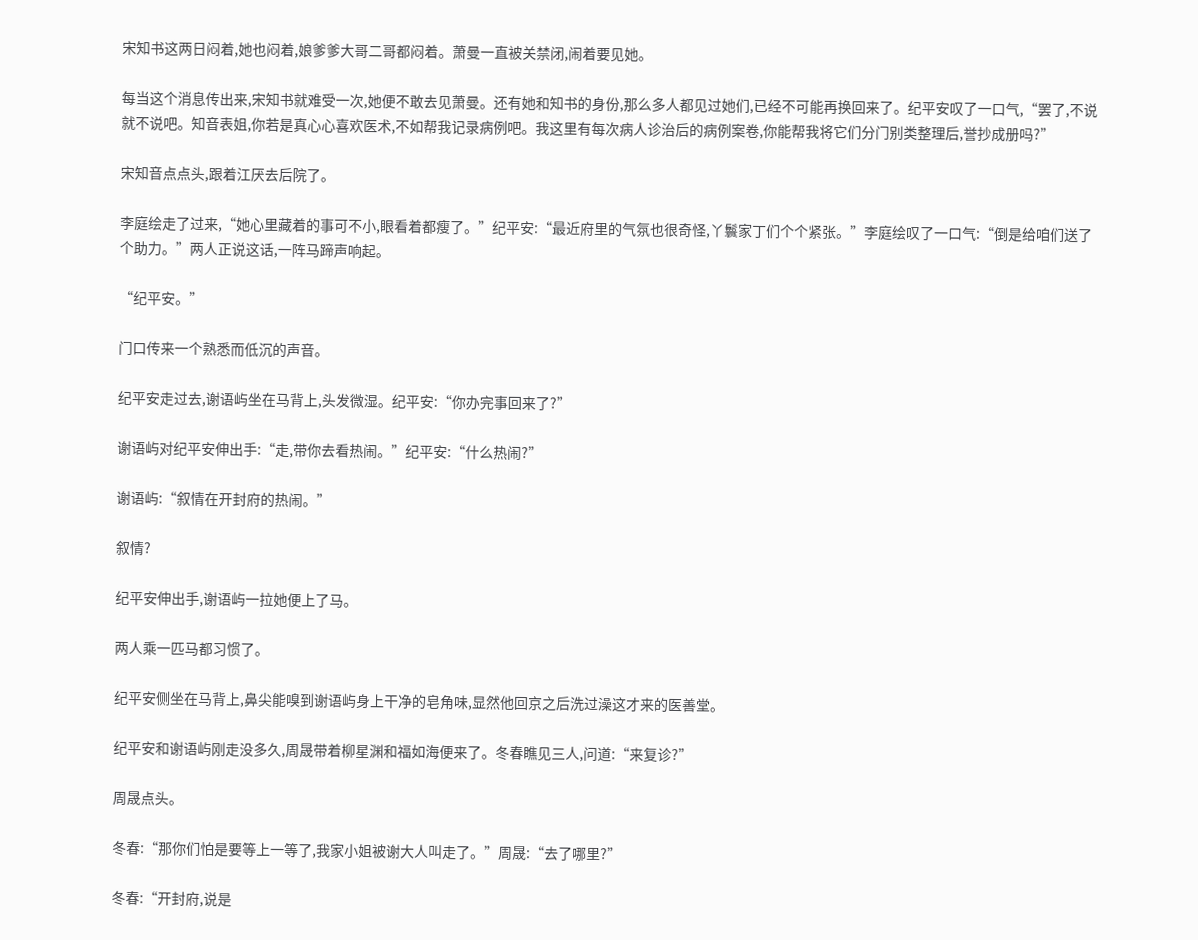宋知书这两日闷着,她也闷着,娘爹爹大哥二哥都闷着。萧曼一直被关禁闭,闹着要见她。

每当这个消息传出来,宋知书就难受一次,她便不敢去见萧曼。还有她和知书的身份,那么多人都见过她们,已经不可能再换回来了。纪平安叹了一口气,“罢了,不说就不说吧。知音表姐,你若是真心心喜欢医术,不如帮我记录病例吧。我这里有每次病人诊治后的病例案卷,你能帮我将它们分门别类整理后,誉抄成册吗?”

宋知音点点头,跟着江厌去后院了。

李庭绘走了过来,“她心里藏着的事可不小,眼看着都瘦了。”纪平安:“最近府里的气氛也很奇怪,丫鬟家丁们个个紧张。”李庭绘叹了一口气:“倒是给咱们送了个助力。”两人正说这话,一阵马蹄声响起。

“纪平安。”

门口传来一个熟悉而低沉的声音。

纪平安走过去,谢语屿坐在马背上,头发微湿。纪平安:“你办完事回来了?”

谢语屿对纪平安伸出手:“走,带你去看热闹。”纪平安:“什么热闹?”

谢语屿:“叙情在开封府的热闹。”

叙情?

纪平安伸出手,谢语屿一拉她便上了马。

两人乘一匹马都习惯了。

纪平安侧坐在马背上,鼻尖能嗅到谢语屿身上干净的皂角味,显然他回京之后洗过澡这才来的医善堂。

纪平安和谢语屿刚走没多久,周晟带着柳星渊和福如海便来了。冬春瞧见三人,问道:“来复诊?”

周晟点头。

冬春:“那你们怕是要等上一等了,我家小姐被谢大人叫走了。”周晟:“去了哪里?”

冬春:“开封府,说是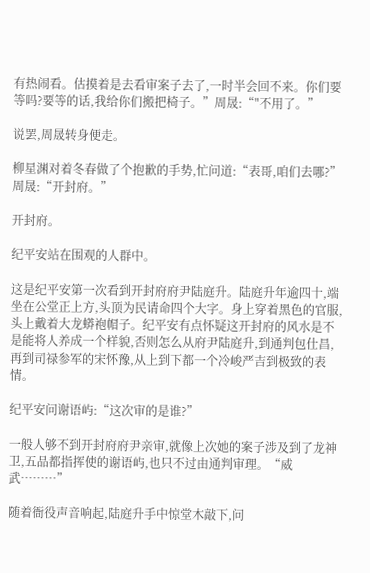有热闹看。估摸着是去看审案子去了,一时半会回不来。你们要等吗?要等的话,我给你们搬把椅子。”周晟:“"不用了。”

说罢,周晟转身便走。

柳星渊对着冬春做了个抱歉的手势,忙问道:“表哥,咱们去哪?”周晟:“开封府。”

开封府。

纪平安站在围观的人群中。

这是纪平安第一次看到开封府府尹陆庭升。陆庭升年逾四十,端坐在公堂正上方,头顶为民请命四个大字。身上穿着黑色的官服,头上戴着大龙蟒袍帽子。纪平安有点怀疑这开封府的风水是不是能将人养成一个样貌,否则怎么从府尹陆庭升,到通判包仕昌,再到司禄参军的宋怀豫,从上到下都一个冷峻严吉到极致的表情。

纪平安问谢语屿:“这次审的是谁?”

一般人够不到开封府府尹亲审,就像上次她的案子涉及到了龙神卫,五品都指挥使的谢语屿,也只不过由通判审理。“威武………”

随着衙役声音响起,陆庭升手中惊堂木敲下,问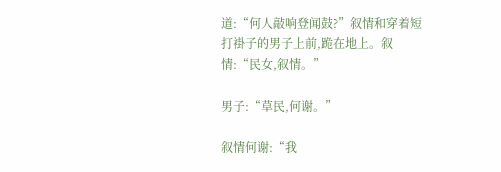道:“何人敲响登闻鼓?”叙情和穿着短打褂子的男子上前,跪在地上。叙情:“民女,叙情。”

男子:“草民,何谢。”

叙情何谢:“我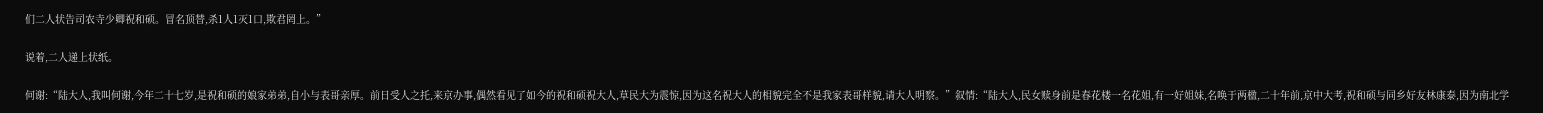们二人状告司农寺少卿祝和硕。冒名顶替,杀1人1灭1口,欺君罔上。”

说着,二人递上状纸。

何谢:“陆大人,我叫何谢,今年二十七岁,是祝和硕的娘家弟弟,自小与表哥亲厚。前日受人之托,来京办事,偶然看见了如今的祝和硕祝大人,草民大为震惊,因为这名祝大人的相貌完全不是我家表哥样貌,请大人明察。”叙情:“陆大人,民女赎身前是春花楼一名花姐,有一好姐妹,名唤于两楹,二十年前,京中大考,祝和硕与同乡好友林康泰,因为南北学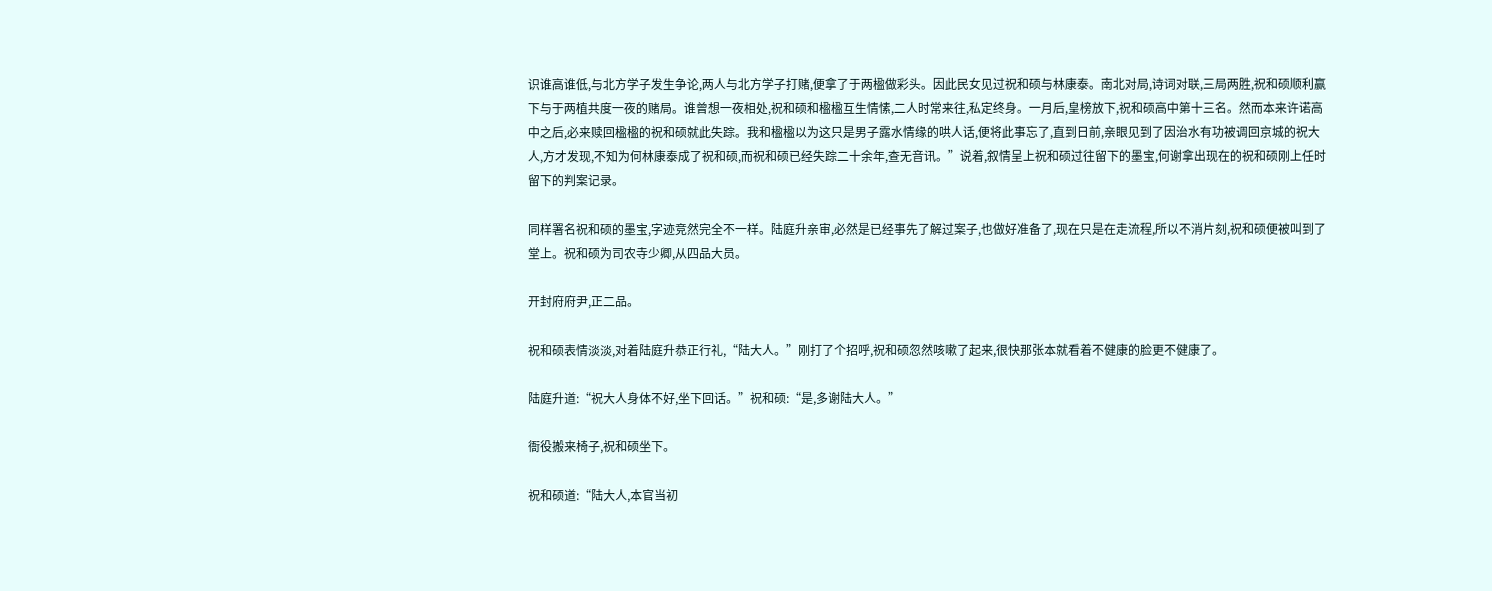识谁高谁低,与北方学子发生争论,两人与北方学子打赌,便拿了于两楹做彩头。因此民女见过祝和硕与林康泰。南北对局,诗词对联,三局两胜,祝和硕顺利赢下与于两植共度一夜的赌局。谁曾想一夜相处,祝和硕和楹楹互生情愫,二人时常来往,私定终身。一月后,皇榜放下,祝和硕高中第十三名。然而本来许诺高中之后,必来赎回楹楹的祝和硕就此失踪。我和楹楹以为这只是男子露水情缘的哄人话,便将此事忘了,直到日前,亲眼见到了因治水有功被调回京城的祝大人,方才发现,不知为何林康泰成了祝和硕,而祝和硕已经失踪二十余年,查无音讯。”说着,叙情呈上祝和硕过往留下的墨宝,何谢拿出现在的祝和硕刚上任时留下的判案记录。

同样署名祝和硕的墨宝,字迹竞然完全不一样。陆庭升亲审,必然是已经事先了解过案子,也做好准备了,现在只是在走流程,所以不消片刻,祝和硕便被叫到了堂上。祝和硕为司农寺少卿,从四品大员。

开封府府尹,正二品。

祝和硕表情淡淡,对着陆庭升恭正行礼,“陆大人。”刚打了个招呼,祝和硕忽然咳嗽了起来,很快那张本就看着不健康的脸更不健康了。

陆庭升道:“祝大人身体不好,坐下回话。”祝和硕:“是,多谢陆大人。”

衙役搬来椅子,祝和硕坐下。

祝和硕道:“陆大人,本官当初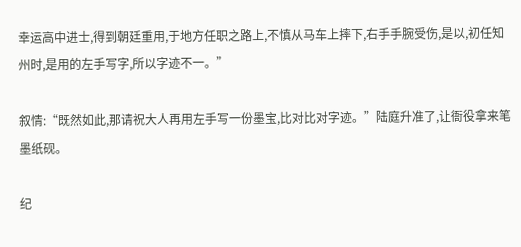幸运高中进士,得到朝廷重用,于地方任职之路上,不慎从马车上摔下,右手手腕受伤,是以,初任知州时,是用的左手写字,所以字迹不一。”

叙情:“既然如此,那请祝大人再用左手写一份墨宝,比对比对字迹。”陆庭升准了,让衙役拿来笔墨纸砚。

纪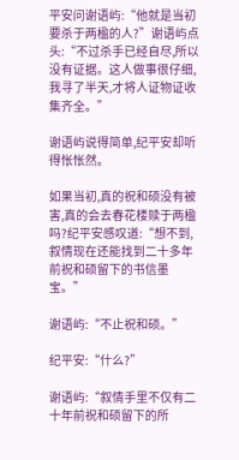平安问谢语屿:“他就是当初要杀于两楹的人?”谢语屿点头:“不过杀手已经自尽,所以没有证据。这人做事很仔细,我寻了半天,才将人证物证收集齐全。”

谢语屿说得简单,纪平安却听得怅怅然。

如果当初,真的祝和硕没有被害,真的会去春花楼赎于两楹吗?纪平安感叹道:“想不到,叙情现在还能找到二十多年前祝和硕留下的书信墨宝。”

谢语屿:“不止祝和硕。”

纪平安:“什么?”

谢语屿:“叙情手里不仅有二十年前祝和硕留下的所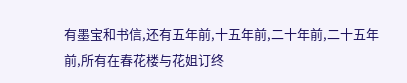有墨宝和书信,还有五年前,十五年前,二十年前,二十五年前,所有在春花楼与花姐订终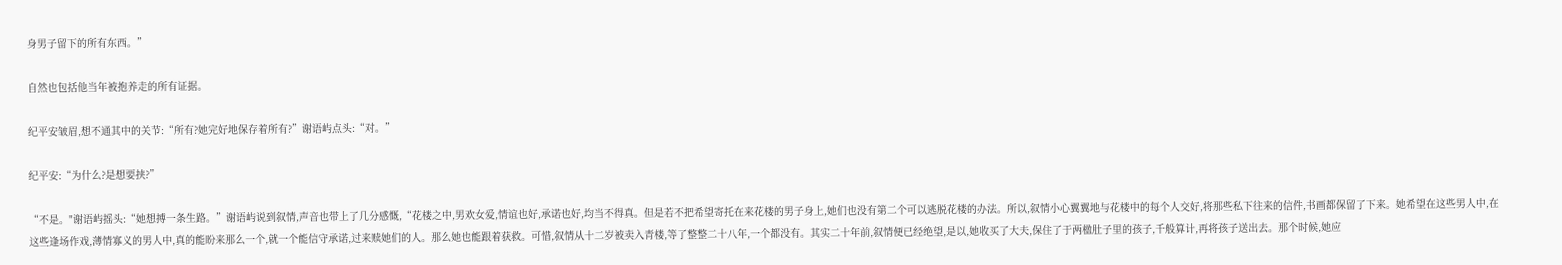身男子留下的所有东西。”

自然也包括他当年被抱养走的所有证据。

纪平安皱眉,想不通其中的关节:“所有?她完好地保存着所有?”谢语屿点头:“对。”

纪平安:“为什么?是想要挟?”

“不是。"谢语屿摇头:“她想搏一条生路。”谢语屿说到叙情,声音也带上了几分感慨,“花楼之中,男欢女爱,情谊也好,承诺也好,均当不得真。但是若不把希望寄托在来花楼的男子身上,她们也没有第二个可以逃脱花楼的办法。所以,叙情小心翼翼地与花楼中的每个人交好,将那些私下往来的信件,书画都保留了下来。她希望在这些男人中,在这些逢场作戏,薄情寡义的男人中,真的能盼来那么一个,就一个能信守承诺,过来赎她们的人。那么她也能跟着获救。可惜,叙情从十二岁被卖入青楼,等了整整二十八年,一个都没有。其实二十年前,叙情便已经绝望,是以,她收买了大夫,保住了于两楹肚子里的孩子,千般算计,再将孩子送出去。那个时候,她应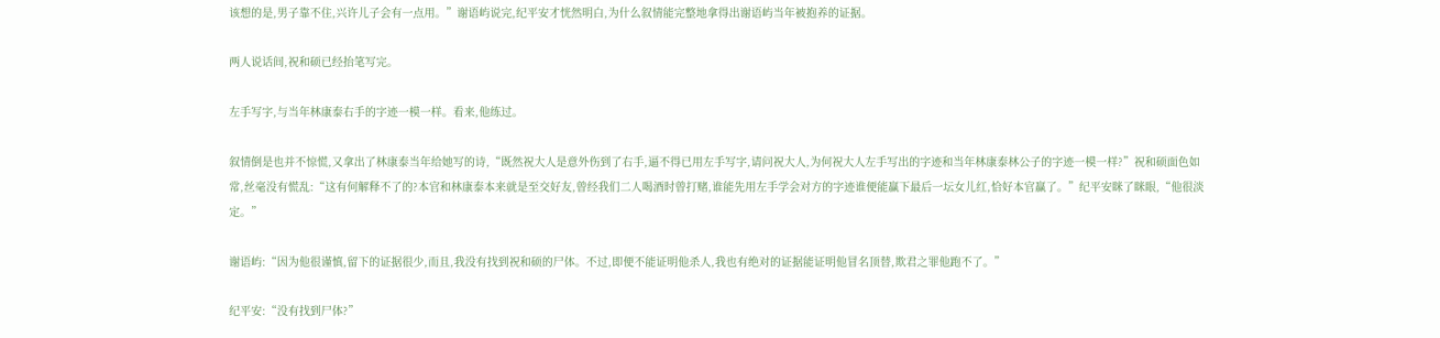该想的是,男子靠不住,兴许儿子会有一点用。”谢语屿说完,纪平安才恍然明白,为什么叙情能完整地拿得出谢语屿当年被抱养的证据。

两人说话间,祝和硕已经抬笔写完。

左手写字,与当年林康泰右手的字迹一模一样。看来,他练过。

叙情倒是也并不惊慌,又拿出了林康泰当年给她写的诗,“既然祝大人是意外伤到了右手,逼不得已用左手写字,请问祝大人,为何祝大人左手写出的字迹和当年林康泰林公子的字迹一模一样?”祝和硕面色如常,丝毫没有慌乱:“这有何解释不了的?本官和林康泰本来就是至交好友,曾经我们二人喝酒时曾打赌,谁能先用左手学会对方的字迹谁便能赢下最后一坛女儿红,恰好本官赢了。”纪平安眯了眯眼,“他很淡定。”

谢语屿:“因为他很谨慎,留下的证据很少,而且,我没有找到祝和硕的尸体。不过,即便不能证明他杀人,我也有绝对的证据能证明他冒名顶替,欺君之罪他跑不了。”

纪平安:“没有找到尸体?”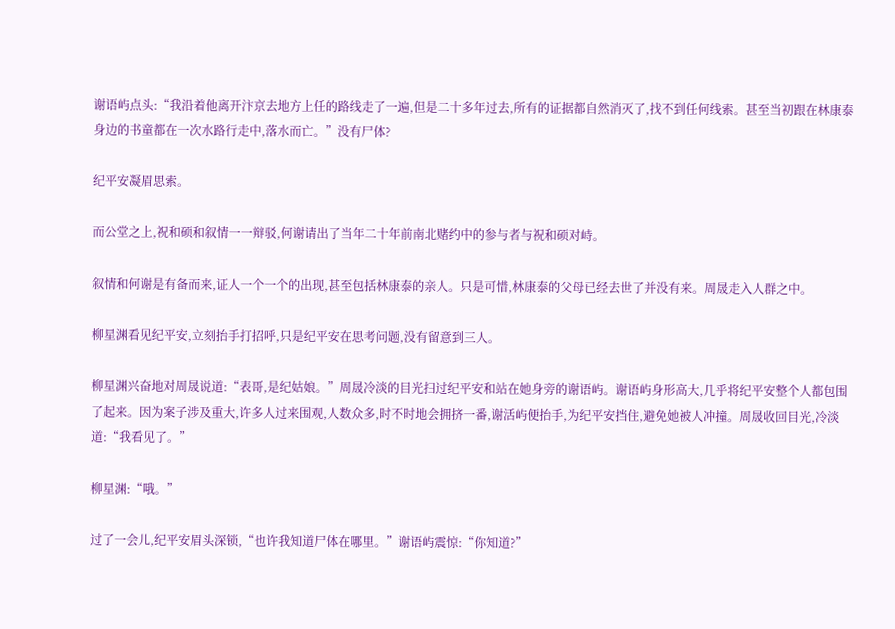谢语屿点头:“我沿着他离开汴京去地方上任的路线走了一遍,但是二十多年过去,所有的证据都自然消灭了,找不到任何线索。甚至当初跟在林康泰身边的书童都在一次水路行走中,落水而亡。”没有尸体?

纪平安凝眉思索。

而公堂之上,祝和硕和叙情一一辩驳,何谢请出了当年二十年前南北赌约中的参与者与祝和硕对峙。

叙情和何谢是有备而来,证人一个一个的出现,甚至包括林康泰的亲人。只是可惜,林康泰的父母已经去世了并没有来。周晟走入人群之中。

柳星渊看见纪平安,立刻抬手打招呼,只是纪平安在思考问题,没有留意到三人。

柳星渊兴奋地对周晟说道:“表哥,是纪姑娘。”周晟冷淡的目光扫过纪平安和站在她身旁的谢语屿。谢语屿身形高大,几乎将纪平安整个人都包围了起来。因为案子涉及重大,许多人过来围观,人数众多,时不时地会拥挤一番,谢活屿便抬手,为纪平安挡住,避免她被人冲撞。周晟收回目光,冷淡道:“我看见了。”

柳星渊:“哦。”

过了一会儿,纪平安眉头深锁,“也许我知道尸体在哪里。”谢语屿震惊:“你知道?”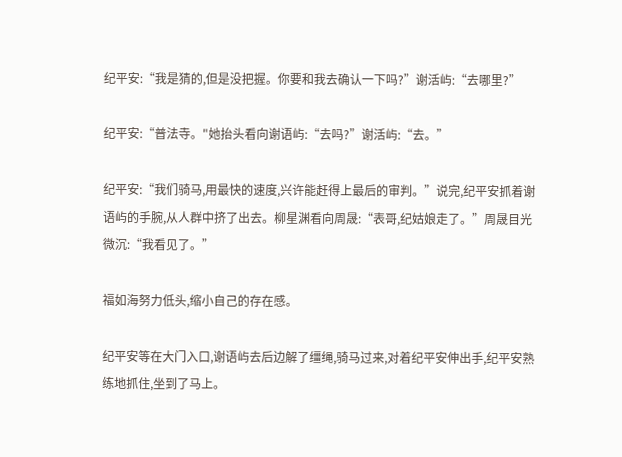纪平安:“我是猜的,但是没把握。你要和我去确认一下吗?”谢活屿:“去哪里?”

纪平安:“普法寺。"她抬头看向谢语屿:“去吗?”谢活屿:“去。”

纪平安:“我们骑马,用最快的速度,兴许能赶得上最后的审判。”说完,纪平安抓着谢语屿的手腕,从人群中挤了出去。柳星渊看向周晟:“表哥,纪姑娘走了。”周晟目光微沉:“我看见了。”

福如海努力低头,缩小自己的存在感。

纪平安等在大门入口,谢语屿去后边解了缰绳,骑马过来,对着纪平安伸出手,纪平安熟练地抓住,坐到了马上。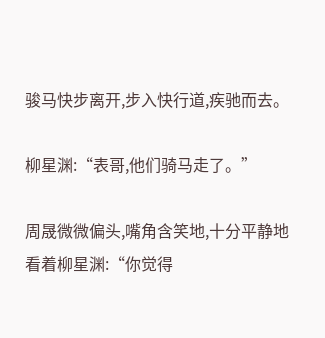骏马快步离开,步入快行道,疾驰而去。

柳星渊:“表哥,他们骑马走了。”

周晟微微偏头,嘴角含笑地,十分平静地看着柳星渊:“你觉得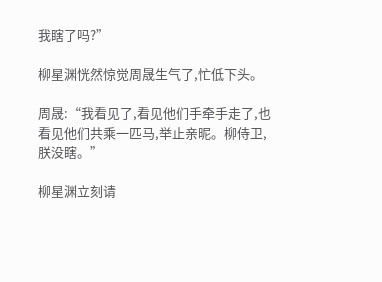我瞎了吗?”

柳星渊恍然惊觉周晟生气了,忙低下头。

周晟:“我看见了,看见他们手牵手走了,也看见他们共乘一匹马,举止亲昵。柳侍卫,朕没瞎。”

柳星渊立刻请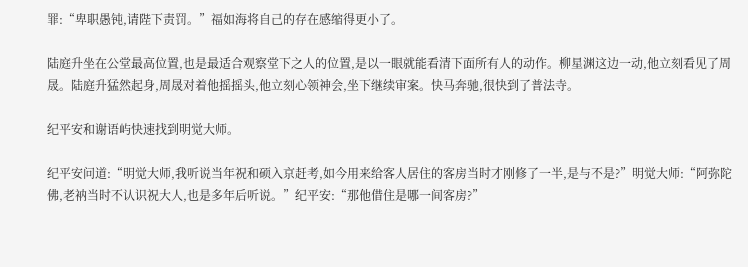罪:“卑职愚钝,请陛下责罚。”福如海将自己的存在感缩得更小了。

陆庭升坐在公堂最高位置,也是最适合观察堂下之人的位置,是以一眼就能看清下面所有人的动作。柳星渊这边一动,他立刻看见了周晟。陆庭升猛然起身,周晟对着他摇摇头,他立刻心领神会,坐下继续审案。快马奔驰,很快到了普法寺。

纪平安和谢语屿快速找到明觉大师。

纪平安问道:“明觉大师,我听说当年祝和硕入京赶考,如今用来给客人居住的客房当时才刚修了一半,是与不是?”明觉大师:“阿弥陀佛,老衲当时不认识祝大人,也是多年后听说。”纪平安:“那他借住是哪一间客房?”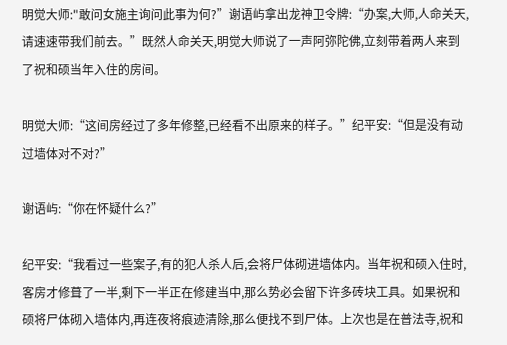明觉大师:"敢问女施主询问此事为何?”谢语屿拿出龙神卫令牌:“办案,大师,人命关天,请速速带我们前去。”既然人命关天,明觉大师说了一声阿弥陀佛,立刻带着两人来到了祝和硕当年入住的房间。

明觉大师:“这间房经过了多年修整,已经看不出原来的样子。”纪平安:“但是没有动过墙体对不对?”

谢语屿:“你在怀疑什么?”

纪平安:“我看过一些案子,有的犯人杀人后,会将尸体砌进墙体内。当年祝和硕入住时,客房才修葺了一半,剩下一半正在修建当中,那么势必会留下许多砖块工具。如果祝和硕将尸体砌入墙体内,再连夜将痕迹清除,那么便找不到尸体。上次也是在普法寺,祝和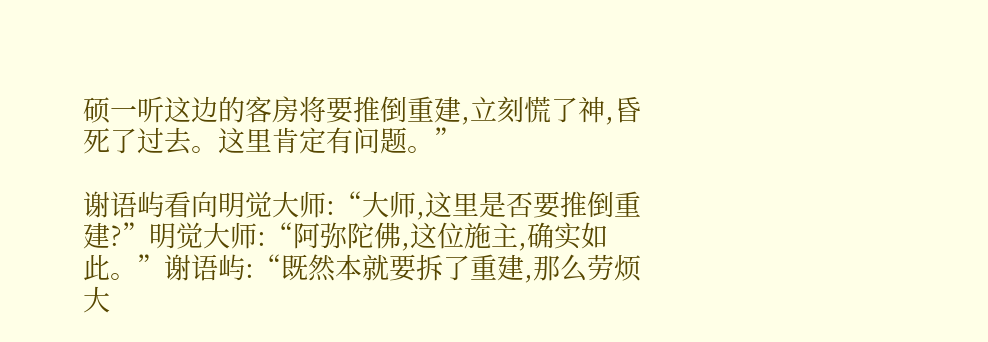硕一听这边的客房将要推倒重建,立刻慌了神,昏死了过去。这里肯定有问题。”

谢语屿看向明觉大师:“大师,这里是否要推倒重建?”明觉大师:“阿弥陀佛,这位施主,确实如此。”谢语屿:“既然本就要拆了重建,那么劳烦大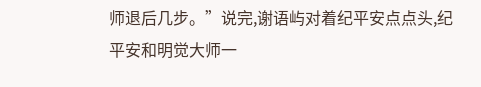师退后几步。”说完,谢语屿对着纪平安点点头,纪平安和明觉大师一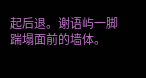起后退。谢语屿一脚踹塌面前的墙体。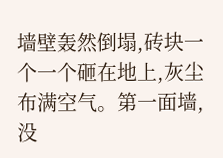墙壁轰然倒塌,砖块一个一个砸在地上,灰尘布满空气。第一面墙,没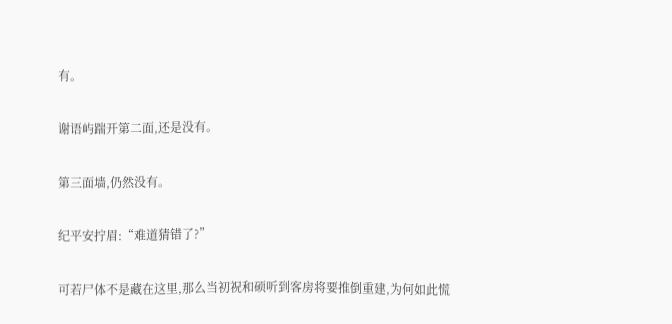有。

谢语屿踹开第二面,还是没有。

第三面墙,仍然没有。

纪平安拧眉:“难道猜错了?”

可若尸体不是藏在这里,那么当初祝和硕听到客房将要推倒重建,为何如此慌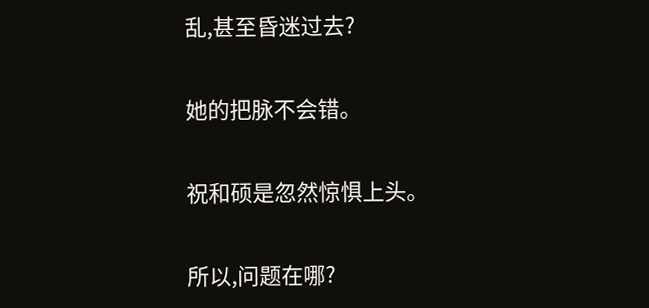乱,甚至昏迷过去?

她的把脉不会错。

祝和硕是忽然惊惧上头。

所以,问题在哪?